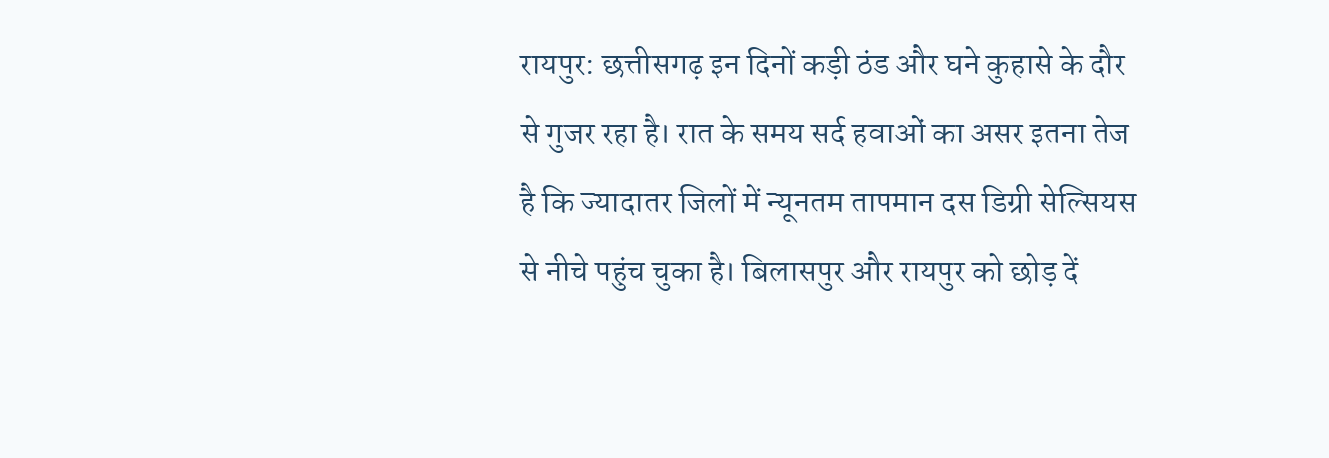रायपुर: छत्तीसगढ़ इन दिनों कड़ी ठंड और घने कुहासे के दौर से गुजर रहा है। रात के समय सर्द हवाओं का असर इतना तेज है कि ज्यादातर जिलों में न्यूनतम तापमान दस डिग्री सेल्सियस से नीचे पहुंच चुका है। बिलासपुर और रायपुर को छोड़ दें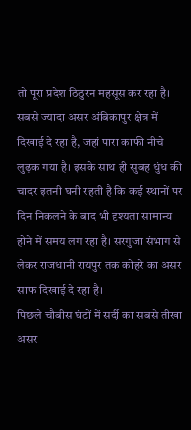तो पूरा प्रदेश ठिठुरन महसूस कर रहा है। सबसे ज्यादा असर अंबिकापुर क्षेत्र में दिखाई दे रहा है, जहां पारा काफी नीचे लुढ़क गया है। इसके साथ ही सुबह धुंध की चादर इतनी घनी रहती है कि कई स्थानों पर दिन निकलने के बाद भी दृश्यता सामान्य होने में समय लग रहा है। सरगुजा संभाग से लेकर राजधानी रायपुर तक कोहरे का असर साफ दिखाई दे रहा है।
पिछले चौबीस घंटों में सर्दी का सबसे तीखा असर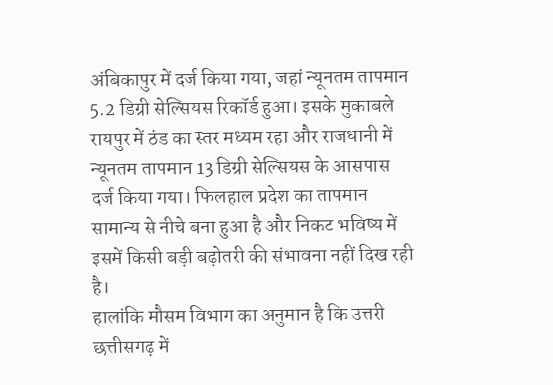अंबिकापुर में दर्ज किया गया, जहां न्यूनतम तापमान 5.2 डिग्री सेल्सियस रिकॉर्ड हुआ। इसके मुकाबले रायपुर में ठंड का स्तर मध्यम रहा और राजधानी में न्यूनतम तापमान 13 डिग्री सेल्सियस के आसपास दर्ज किया गया। फिलहाल प्रदेश का तापमान सामान्य से नीचे बना हुआ है और निकट भविष्य में इसमें किसी बड़ी बढ़ोतरी की संभावना नहीं दिख रही है।
हालांकि मौसम विभाग का अनुमान है कि उत्तरी छत्तीसगढ़ में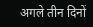अगले तीन दिनों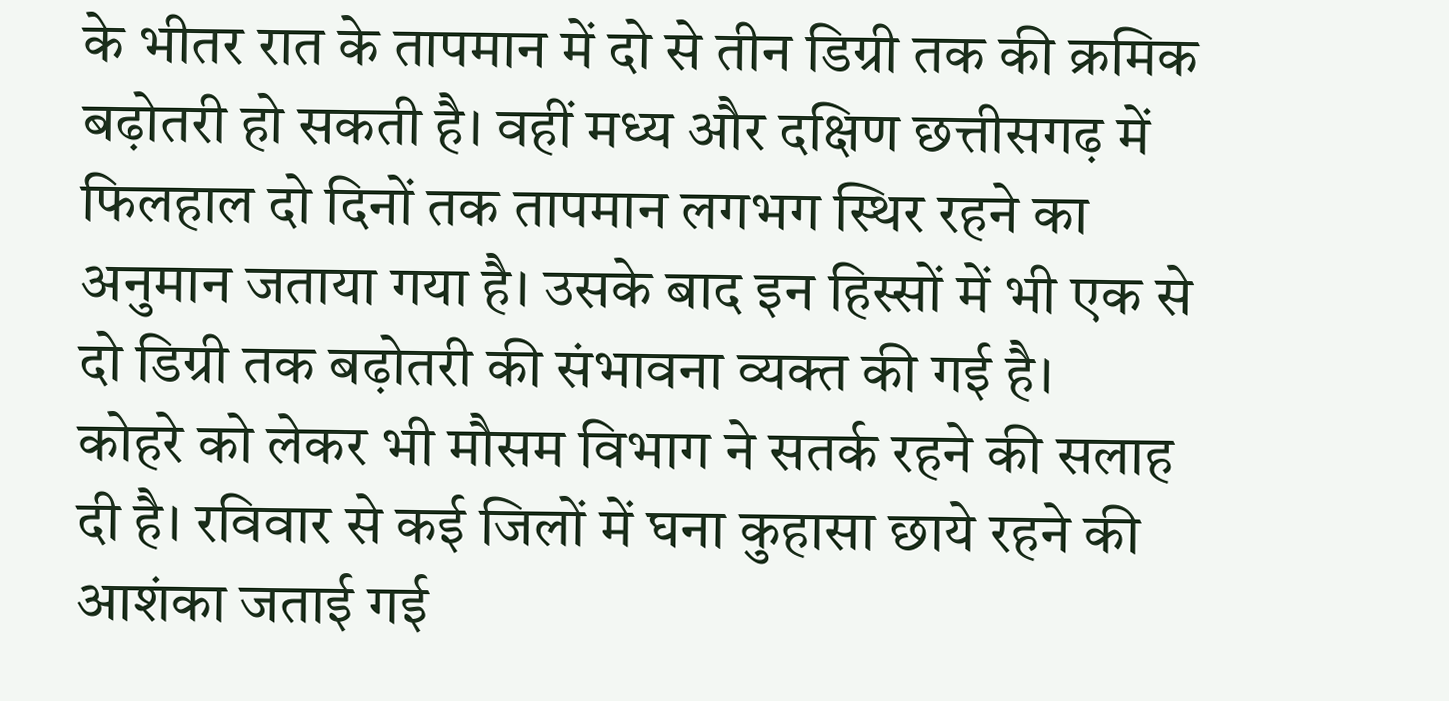के भीतर रात के तापमान में दो से तीन डिग्री तक की क्रमिक बढ़ोतरी हो सकती है। वहीं मध्य और दक्षिण छत्तीसगढ़ में फिलहाल दो दिनों तक तापमान लगभग स्थिर रहने का अनुमान जताया गया है। उसके बाद इन हिस्सों में भी एक से दो डिग्री तक बढ़ोतरी की संभावना व्यक्त की गई है।
कोहरे को लेकर भी मौसम विभाग ने सतर्क रहने की सलाह दी है। रविवार से कई जिलों में घना कुहासा छाये रहने की आशंका जताई गई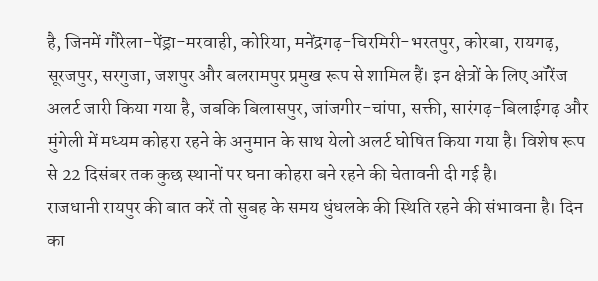है, जिनमें गौरेला-पेंड्रा-मरवाही, कोरिया, मनेंद्रगढ़-चिरमिरी-भरतपुर, कोरबा, रायगढ़, सूरजपुर, सरगुजा, जशपुर और बलरामपुर प्रमुख रूप से शामिल हैं। इन क्षेत्रों के लिए ऑरेंज अलर्ट जारी किया गया है, जबकि बिलासपुर, जांजगीर-चांपा, सक्ती, सारंगढ़-बिलाईगढ़ और मुंगेली में मध्यम कोहरा रहने के अनुमान के साथ येलो अलर्ट घोषित किया गया है। विशेष रूप से 22 दिसंबर तक कुछ स्थानों पर घना कोहरा बने रहने की चेतावनी दी गई है।
राजधानी रायपुर की बात करें तो सुबह के समय धुंधलके की स्थिति रहने की संभावना है। दिन का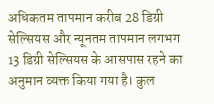अधिकतम तापमान करीब 28 डिग्री सेल्सियस और न्यूनतम तापमान लगभग 13 डिग्री सेल्सियस के आसपास रहने का अनुमान व्यक्त किया गया है। कुल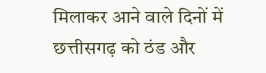मिलाकर आने वाले दिनों में छत्तीसगढ़ को ठंड और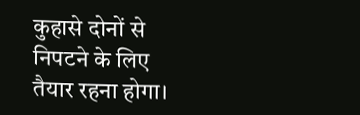कुहासे दोनों से निपटने के लिए तैयार रहना होगा।